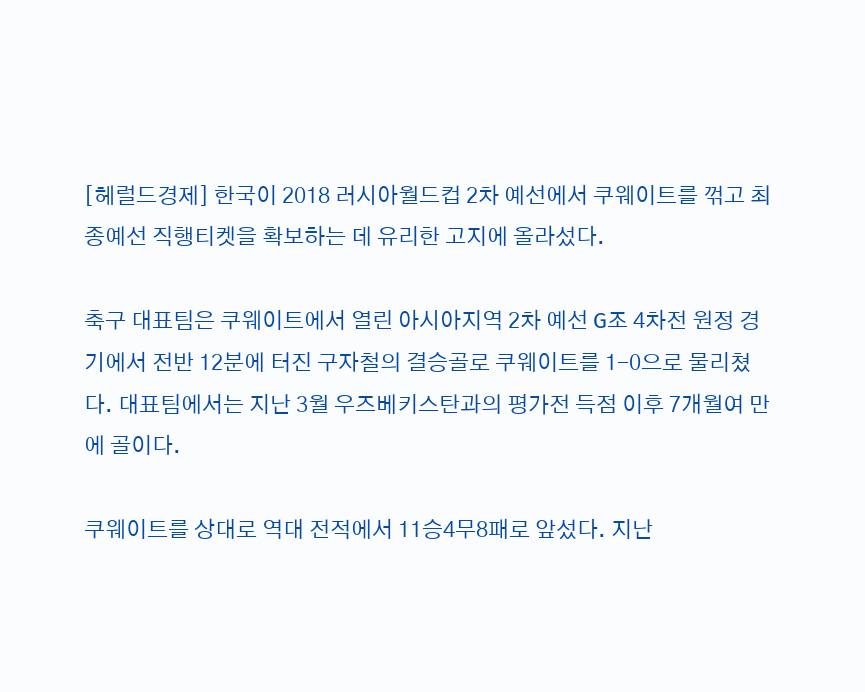[헤럴드경제] 한국이 2018 러시아월드컵 2차 예선에서 쿠웨이트를 꺾고 최종예선 직행티켓을 확보하는 데 유리한 고지에 올라섰다.

축구 대표팀은 쿠웨이트에서 열린 아시아지역 2차 예선 G조 4차전 원정 경기에서 전반 12분에 터진 구자철의 결승골로 쿠웨이트를 1-0으로 물리쳤다. 대표팀에서는 지난 3월 우즈베키스탄과의 평가전 득점 이후 7개월여 만에 골이다.

쿠웨이트를 상대로 역대 전적에서 11승4무8패로 앞섰다. 지난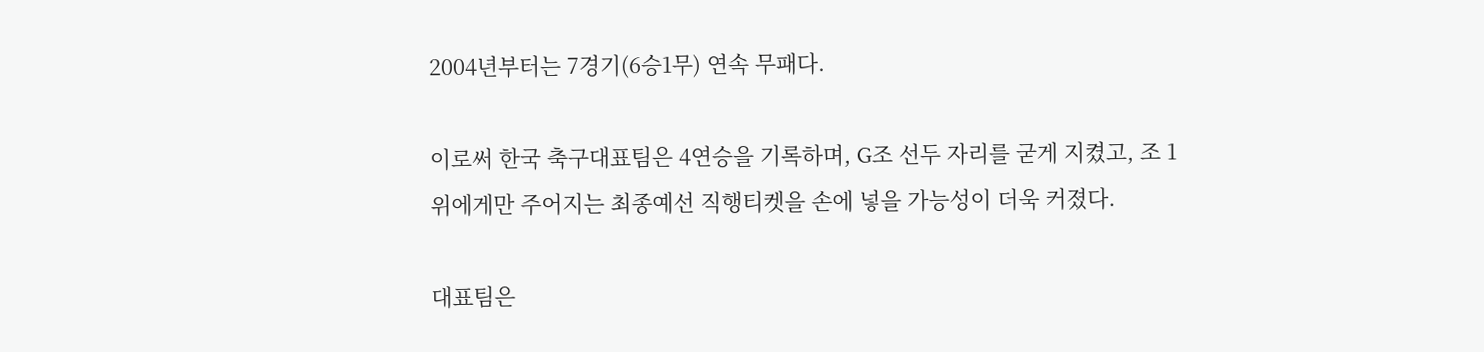2004년부터는 7경기(6승1무) 연속 무패다.

이로써 한국 축구대표팀은 4연승을 기록하며, G조 선두 자리를 굳게 지켰고, 조 1위에게만 주어지는 최종예선 직행티켓을 손에 넣을 가능성이 더욱 커졌다.

대표팀은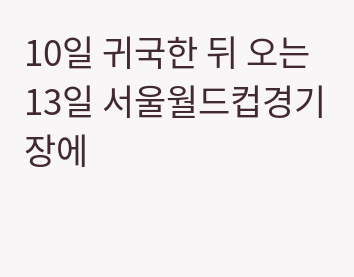10일 귀국한 뒤 오는 13일 서울월드컵경기장에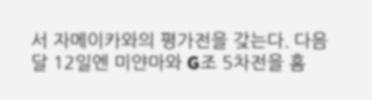서 자메이카와의 평가전을 갖는다. 다음 달 12일엔 미얀마와 G조 5차전을 홈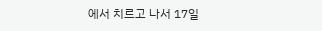에서 치르고 나서 17일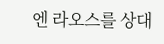엔 라오스를 상대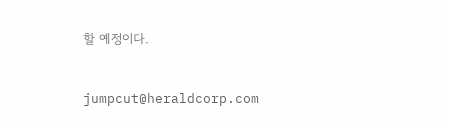할 예정이다.


jumpcut@heraldcorp.com